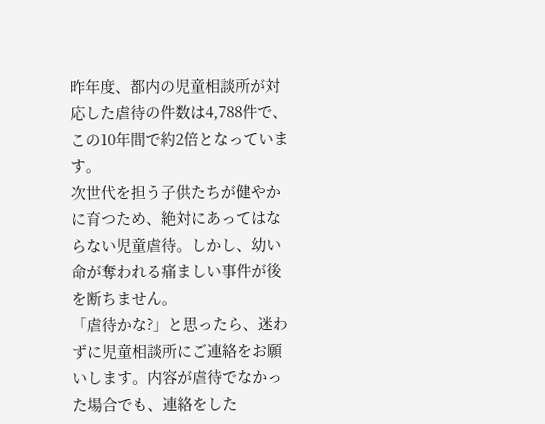昨年度、都内の児童相談所が対応した虐待の件数は4,788件で、この10年間で約2倍となっています。
次世代を担う子供たちが健やかに育つため、絶対にあってはならない児童虐待。しかし、幼い命が奪われる痛ましい事件が後を断ちません。
「虐待かな?」と思ったら、迷わずに児童相談所にご連絡をお願いします。内容が虐待でなかった場合でも、連絡をした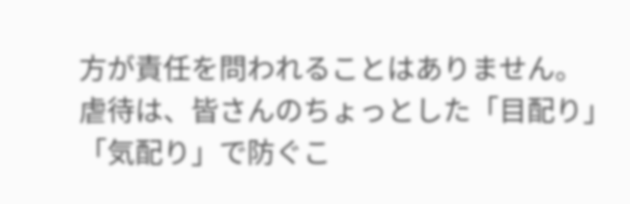方が責任を問われることはありません。
虐待は、皆さんのちょっとした「目配り」「気配り」で防ぐこ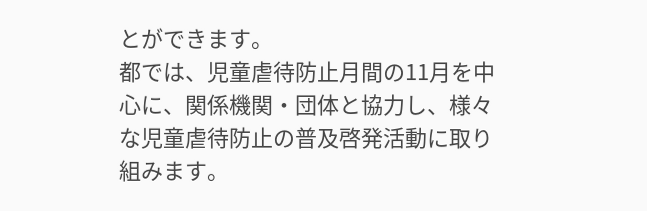とができます。
都では、児童虐待防止月間の11月を中心に、関係機関・団体と協力し、様々な児童虐待防止の普及啓発活動に取り組みます。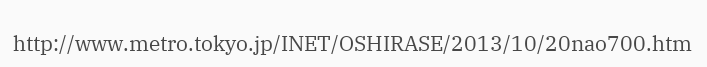http://www.metro.tokyo.jp/INET/OSHIRASE/2013/10/20nao700.htm